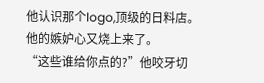他认识那个logo,顶级的日料店。
他的嫉妒心又烧上来了。
“这些谁给你点的?”他咬牙切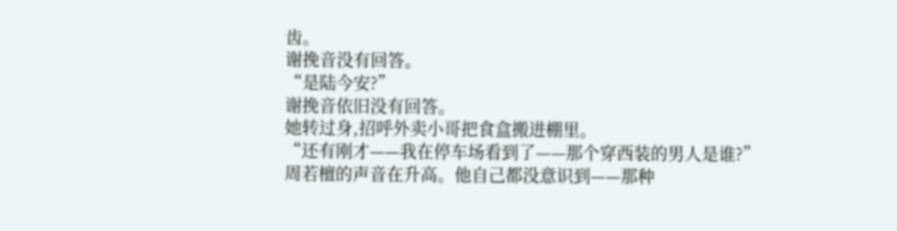齿。
谢挽音没有回答。
“是陆今安?”
谢挽音依旧没有回答。
她转过身,招呼外卖小哥把食盒搬进棚里。
“还有刚才——我在停车场看到了——那个穿西装的男人是谁?”
周若檀的声音在升高。他自己都没意识到——那种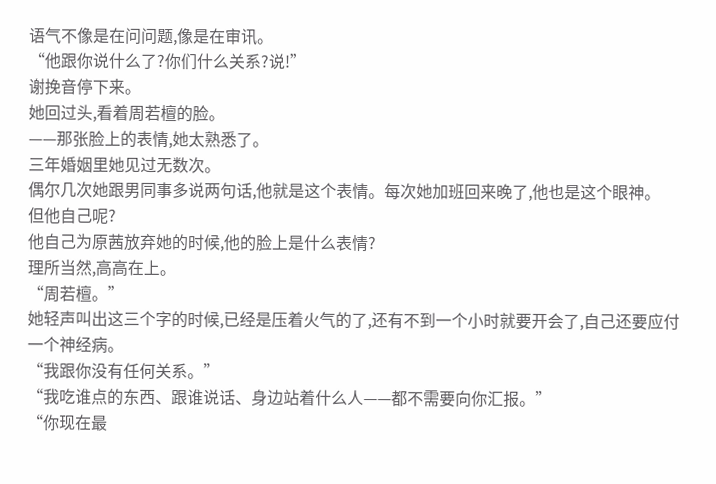语气不像是在问问题,像是在审讯。
“他跟你说什么了?你们什么关系?说!”
谢挽音停下来。
她回过头,看着周若檀的脸。
——那张脸上的表情,她太熟悉了。
三年婚姻里她见过无数次。
偶尔几次她跟男同事多说两句话,他就是这个表情。每次她加班回来晚了,他也是这个眼神。
但他自己呢?
他自己为原茜放弃她的时候,他的脸上是什么表情?
理所当然,高高在上。
“周若檀。”
她轻声叫出这三个字的时候,已经是压着火气的了,还有不到一个小时就要开会了,自己还要应付一个神经病。
“我跟你没有任何关系。”
“我吃谁点的东西、跟谁说话、身边站着什么人——都不需要向你汇报。”
“你现在最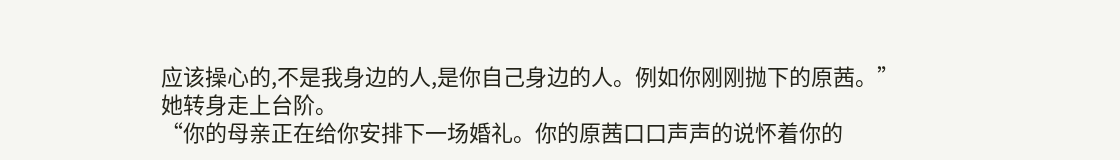应该操心的,不是我身边的人,是你自己身边的人。例如你刚刚抛下的原茜。”
她转身走上台阶。
“你的母亲正在给你安排下一场婚礼。你的原茜口口声声的说怀着你的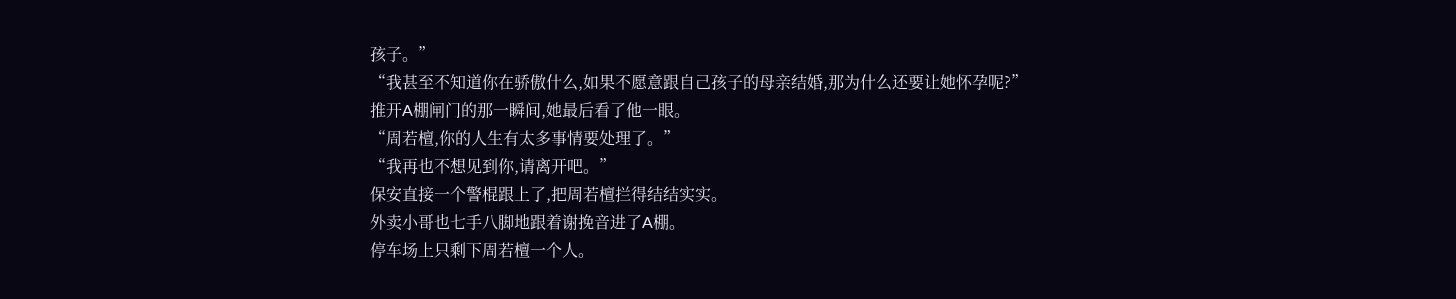孩子。”
“我甚至不知道你在骄傲什么,如果不愿意跟自己孩子的母亲结婚,那为什么还要让她怀孕呢?”
推开A棚闸门的那一瞬间,她最后看了他一眼。
“周若檀,你的人生有太多事情要处理了。”
“我再也不想见到你,请离开吧。”
保安直接一个警棍跟上了,把周若檀拦得结结实实。
外卖小哥也七手八脚地跟着谢挽音进了A棚。
停车场上只剩下周若檀一个人。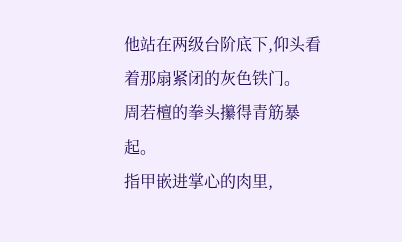他站在两级台阶底下,仰头看着那扇紧闭的灰色铁门。
周若檀的拳头攥得青筋暴起。
指甲嵌进掌心的肉里,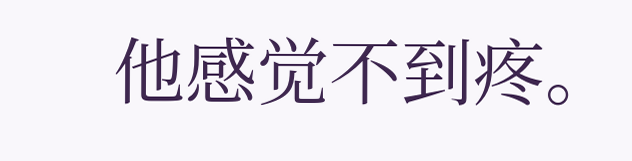他感觉不到疼。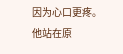因为心口更疼。
他站在原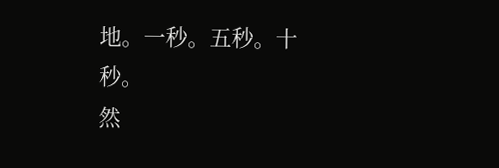地。一秒。五秒。十秒。
然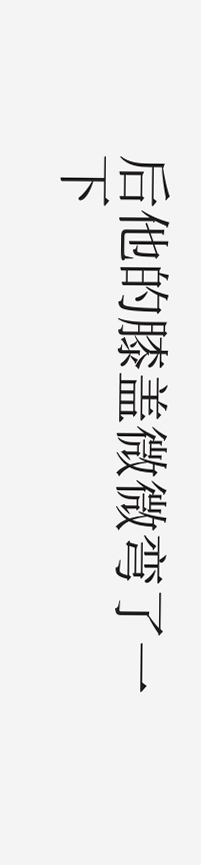后他的膝盖微微弯了一下